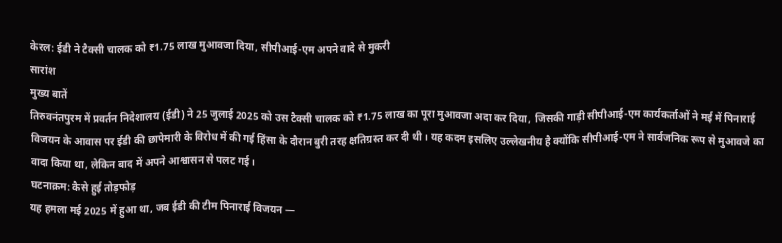केरल: ईडी ने टैक्सी चालक को ₹1.75 लाख मुआवजा दिया, सीपीआई-एम अपने वादे से मुकरी
सारांश
मुख्य बातें
तिरुवनंतपुरम में प्रवर्तन निदेशालय (ईडी) ने 25 जुलाई 2025 को उस टैक्सी चालक को ₹1.75 लाख का पूरा मुआवजा अदा कर दिया, जिसकी गाड़ी सीपीआई-एम कार्यकर्ताओं ने मई में पिनाराई विजयन के आवास पर ईडी की छापेमारी के विरोध में की गई हिंसा के दौरान बुरी तरह क्षतिग्रस्त कर दी थी। यह कदम इसलिए उल्लेखनीय है क्योंकि सीपीआई-एम ने सार्वजनिक रूप से मुआवजे का वादा किया था, लेकिन बाद में अपने आश्वासन से पलट गई।
घटनाक्रम: कैसे हुई तोड़फोड़
यह हमला मई 2025 में हुआ था, जब ईडी की टीम पिनाराई विजयन —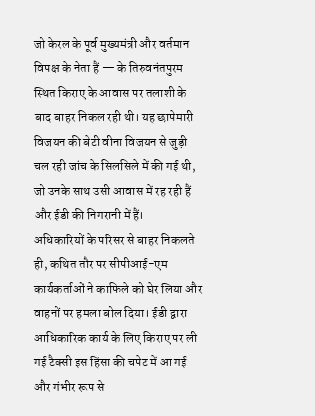जो केरल के पूर्व मुख्यमंत्री और वर्तमान विपक्ष के नेता हैं — के तिरुवनंतपुरम स्थित किराए के आवास पर तलाशी के बाद बाहर निकल रही थी। यह छापेमारी विजयन की बेटी वीना विजयन से जुड़ी चल रही जांच के सिलसिले में की गई थी, जो उनके साथ उसी आवास में रह रही हैं और ईडी की निगरानी में हैं।
अधिकारियों के परिसर से बाहर निकलते ही, कथित तौर पर सीपीआई-एम कार्यकर्ताओं ने काफिले को घेर लिया और वाहनों पर हमला बोल दिया। ईडी द्वारा आधिकारिक कार्य के लिए किराए पर ली गई टैक्सी इस हिंसा की चपेट में आ गई और गंभीर रूप से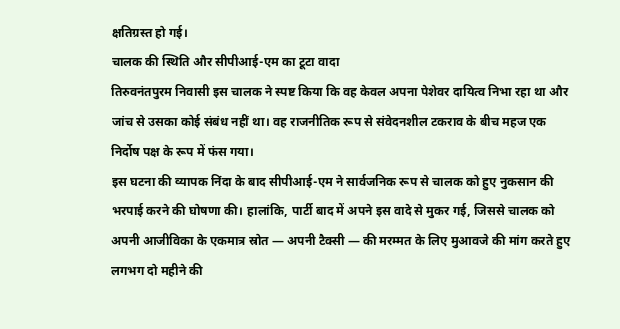क्षतिग्रस्त हो गई।
चालक की स्थिति और सीपीआई-एम का टूटा वादा
तिरुवनंतपुरम निवासी इस चालक ने स्पष्ट किया कि वह केवल अपना पेशेवर दायित्व निभा रहा था और जांच से उसका कोई संबंध नहीं था। वह राजनीतिक रूप से संवेदनशील टकराव के बीच महज एक निर्दोष पक्ष के रूप में फंस गया।
इस घटना की व्यापक निंदा के बाद सीपीआई-एम ने सार्वजनिक रूप से चालक को हुए नुकसान की भरपाई करने की घोषणा की। हालांकि, पार्टी बाद में अपने इस वादे से मुकर गई, जिससे चालक को अपनी आजीविका के एकमात्र स्रोत — अपनी टैक्सी — की मरम्मत के लिए मुआवजे की मांग करते हुए लगभग दो महीने की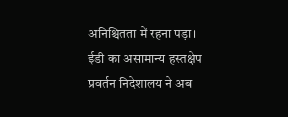अनिश्चितता में रहना पड़ा।
ईडी का असामान्य हस्तक्षेप
प्रवर्तन निदेशालय ने अब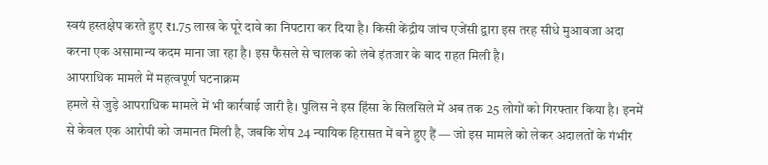स्वयं हस्तक्षेप करते हुए ₹1.75 लाख के पूरे दावे का निपटारा कर दिया है। किसी केंद्रीय जांच एजेंसी द्वारा इस तरह सीधे मुआवजा अदा करना एक असामान्य कदम माना जा रहा है। इस फैसले से चालक को लंबे इंतजार के बाद राहत मिली है।
आपराधिक मामले में महत्वपूर्ण घटनाक्रम
हमले से जुड़े आपराधिक मामले में भी कार्रवाई जारी है। पुलिस ने इस हिंसा के सिलसिले में अब तक 25 लोगों को गिरफ्तार किया है। इनमें से केवल एक आरोपी को जमानत मिली है, जबकि शेष 24 न्यायिक हिरासत में बने हुए हैं — जो इस मामले को लेकर अदालतों के गंभीर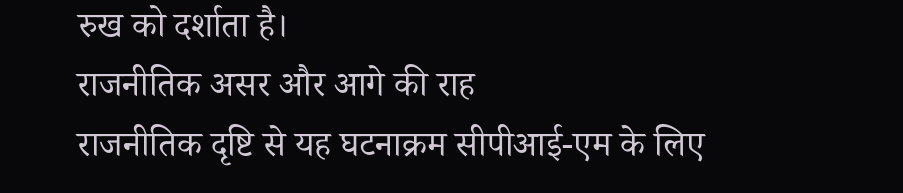रुख को दर्शाता है।
राजनीतिक असर और आगे की राह
राजनीतिक दृष्टि से यह घटनाक्रम सीपीआई-एम के लिए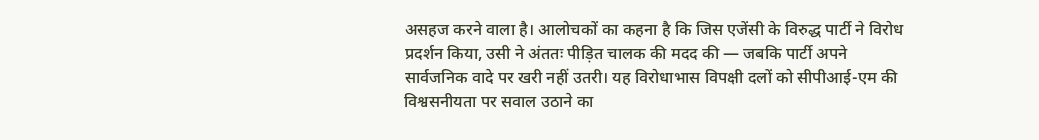असहज करने वाला है। आलोचकों का कहना है कि जिस एजेंसी के विरुद्ध पार्टी ने विरोध प्रदर्शन किया, उसी ने अंततः पीड़ित चालक की मदद की — जबकि पार्टी अपने सार्वजनिक वादे पर खरी नहीं उतरी। यह विरोधाभास विपक्षी दलों को सीपीआई-एम की विश्वसनीयता पर सवाल उठाने का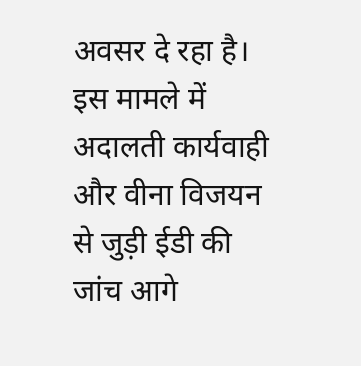अवसर दे रहा है। इस मामले में अदालती कार्यवाही और वीना विजयन से जुड़ी ईडी की जांच आगे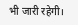भी जारी रहेगी।